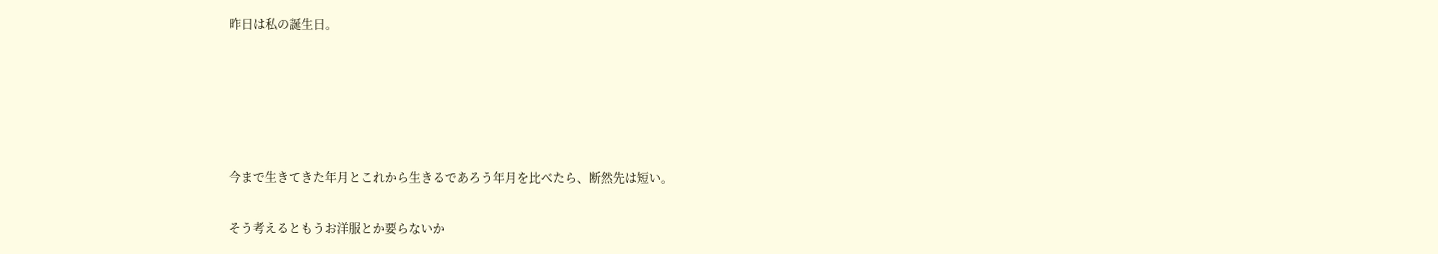昨日は私の誕生日。





今まで生きてきた年月とこれから生きるであろう年月を比べたら、断然先は短い。

そう考えるともうお洋服とか要らないか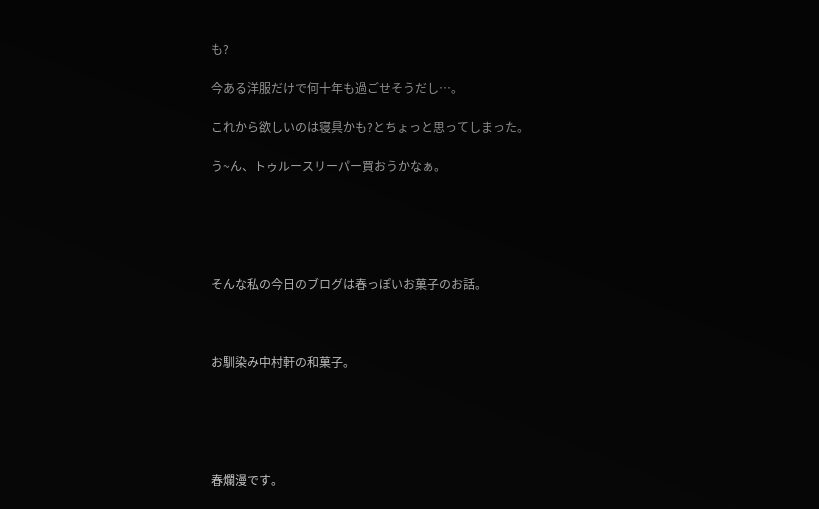も?

今ある洋服だけで何十年も過ごせそうだし…。

これから欲しいのは寝具かも?とちょっと思ってしまった。

う~ん、トゥルースリーパー買おうかなぁ。





そんな私の今日のブログは春っぽいお菓子のお話。



お馴染み中村軒の和菓子。





春爛漫です。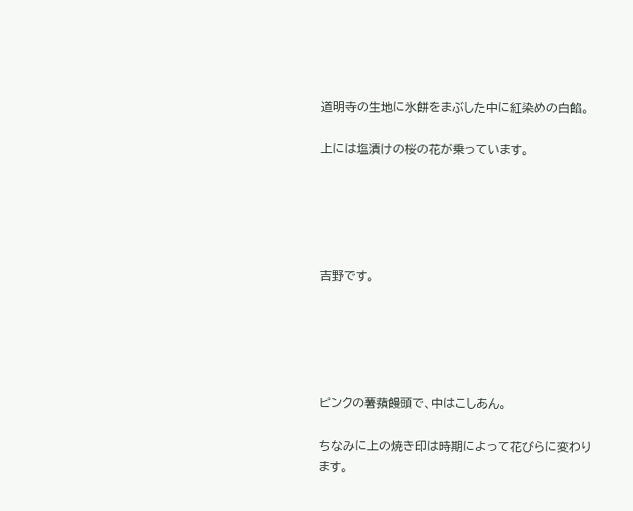道明寺の生地に氷餅をまぶした中に紅染めの白餡。

上には塩漬けの桜の花が乗っています。





吉野です。





ピンクの薯蕷饅頭で、中はこしあん。

ちなみに上の焼き印は時期によって花びらに変わります。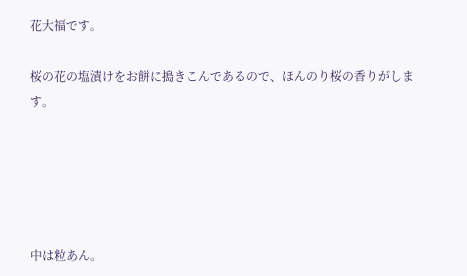花大福です。

桜の花の塩漬けをお餅に搗きこんであるので、ほんのり桜の香りがします。





中は粒あん。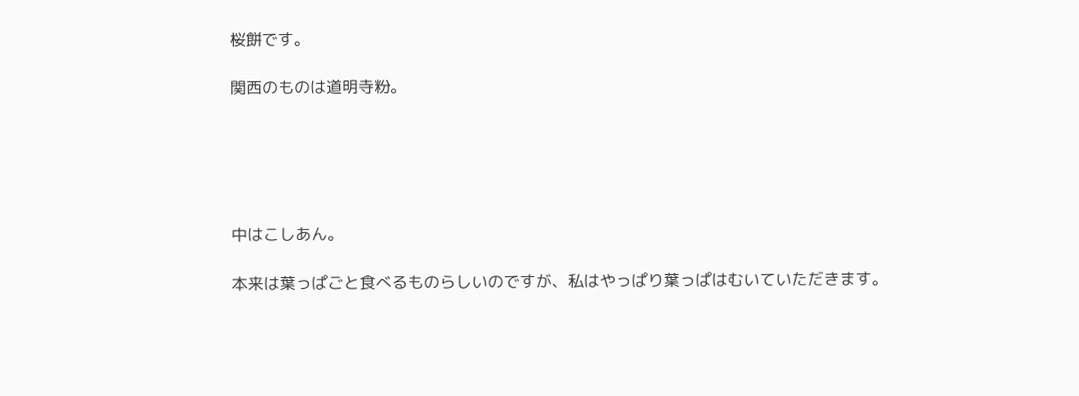桜餅です。

関西のものは道明寺粉。





中はこしあん。

本来は葉っぱごと食べるものらしいのですが、私はやっぱり葉っぱはむいていただきます。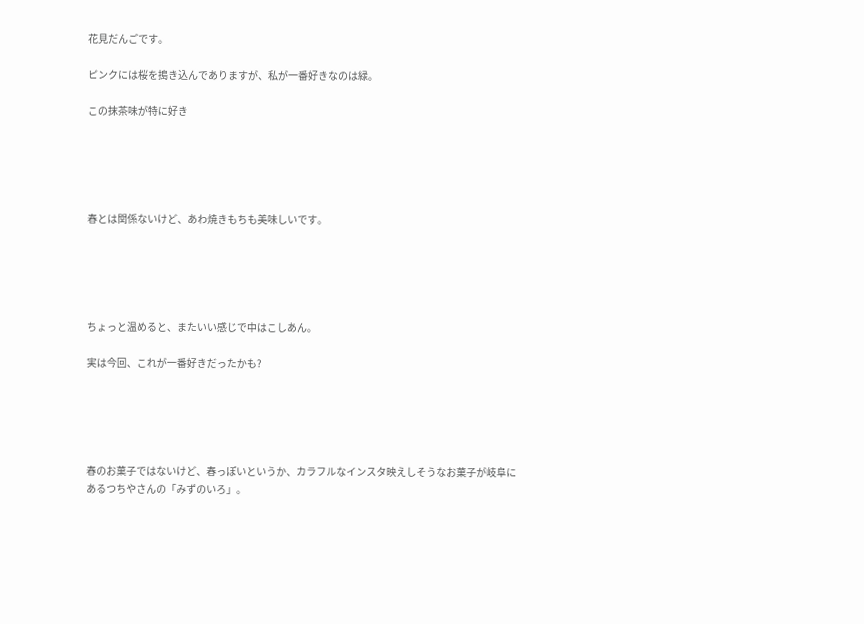花見だんごです。

ピンクには桜を搗き込んでありますが、私が一番好きなのは緑。

この抹茶味が特に好き





春とは関係ないけど、あわ焼きもちも美味しいです。





ちょっと温めると、またいい感じで中はこしあん。

実は今回、これが一番好きだったかも?





春のお菓子ではないけど、春っぽいというか、カラフルなインスタ映えしそうなお菓子が岐阜にあるつちやさんの「みずのいろ」。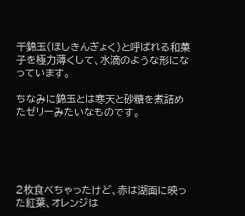干錦玉(ほしきんぎょく)と呼ばれる和菓子を極力薄くして、水滴のような形になっています。

ちなみに錦玉とは寒天と砂糖を煮詰めたゼリーみたいなものです。





2枚食べちゃったけど、赤は湖面に映った紅葉、オレンジは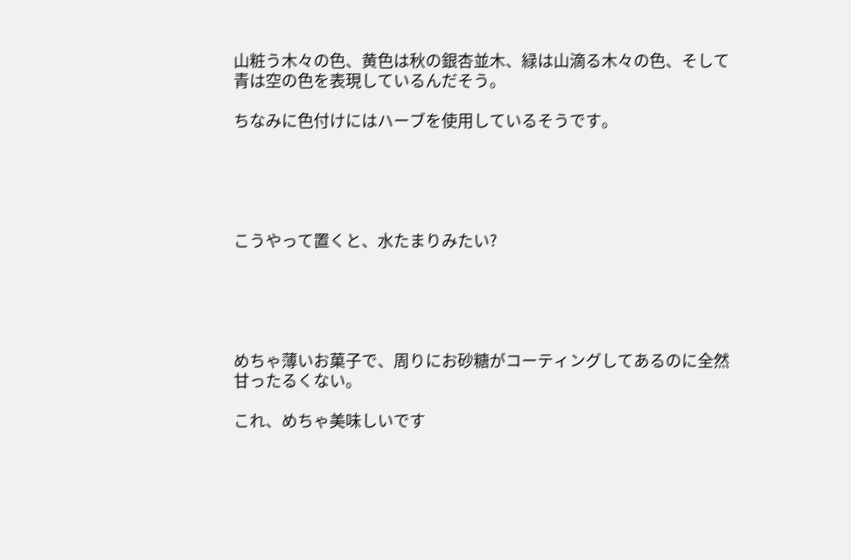山粧う木々の色、黄色は秋の銀杏並木、緑は山滴る木々の色、そして青は空の色を表現しているんだそう。

ちなみに色付けにはハーブを使用しているそうです。





こうやって置くと、水たまりみたい?





めちゃ薄いお菓子で、周りにお砂糖がコーティングしてあるのに全然甘ったるくない。

これ、めちゃ美味しいです